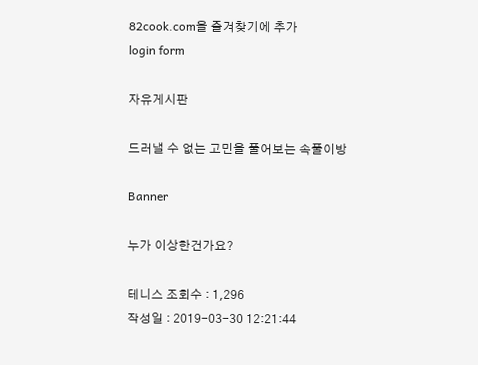82cook.com을 즐겨찾기에 추가
login form

자유게시판

드러낼 수 없는 고민을 풀어보는 속풀이방

Banner

누가 이상한건가요?

테니스 조회수 : 1,296
작성일 : 2019-03-30 12:21:44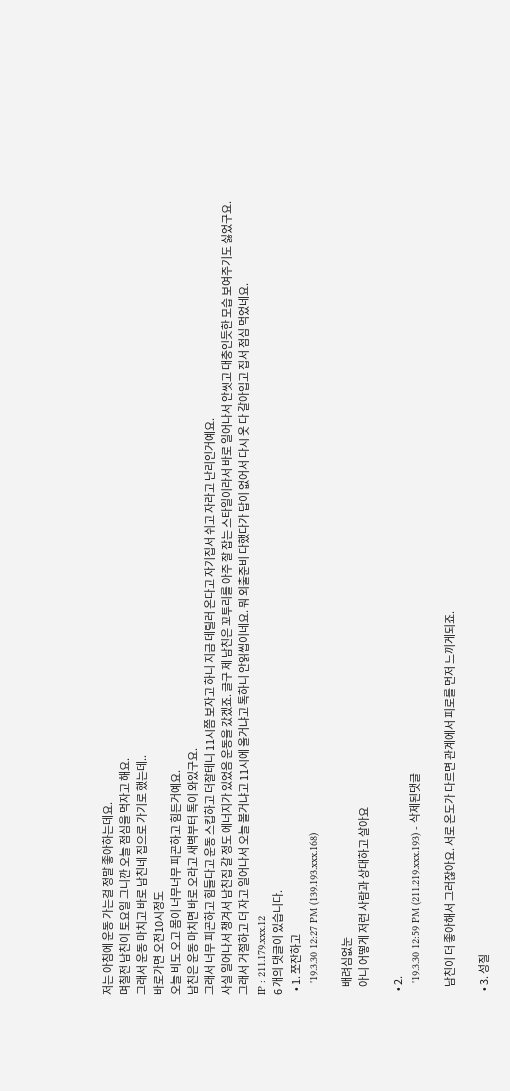저는 아침에 운동 가는걸 정말 좋아하는데요.
며칠전 남친이 토요일 그니깐 오늘 점심을 먹자고 해요.
그래서 운동 마치고 바로 남친네 집으로 가기로 했는데..
바로가면 오전10시정도
오늘 비도 오고 몸이 너무너무 피곤하고 힘든거예요.
남친은 운동 마치면 바로 오라고 새벽부터 톡이 와있구요.
그래서 너무 피곤하고 힘들다고 운동 스킵하고 더잘테니 11시쯤 보자고 하니 지금 데릴러 온다고 자기집서 쉬고 자라고 난리인거예요.
사실 일어나서 챙겨서 남친집 갈 정도 에너지가 있었음 운동을 갔겠죠. 글구 제 남친은 꼬투리를 아주 잘 잡는 스타일이라서 바로 일어나서 안씻고 대충인듯한 모습 보여주기도 싫었구요.
그래서 거절하고 더 자고 일어나서 오늘 볼거냐고 11시에 올거냐고 톡하니 안읽씹이네요. 뭐 외출준비 다했다가 답이 없어서 다시 옷 다 갈아입고 집서 점심 먹었네요.
IP : 211.179.xxx.12
6 개의 댓글이 있습니다.
  • 1. 쪼잔하고
    '19.3.30 12:27 PM (139.193.xxx.168)

    배려심없눈
    아니 어떻게 저런 사람과 상대하고 살아요

  • 2.
    '19.3.30 12:59 PM (211.219.xxx.193) - 삭제된댓글

    남친이 더 좋아해서 그러잖아요. 서로 온도가 다르면 관계에서 피로를 먼저 느끼게되죠.

  • 3. 성질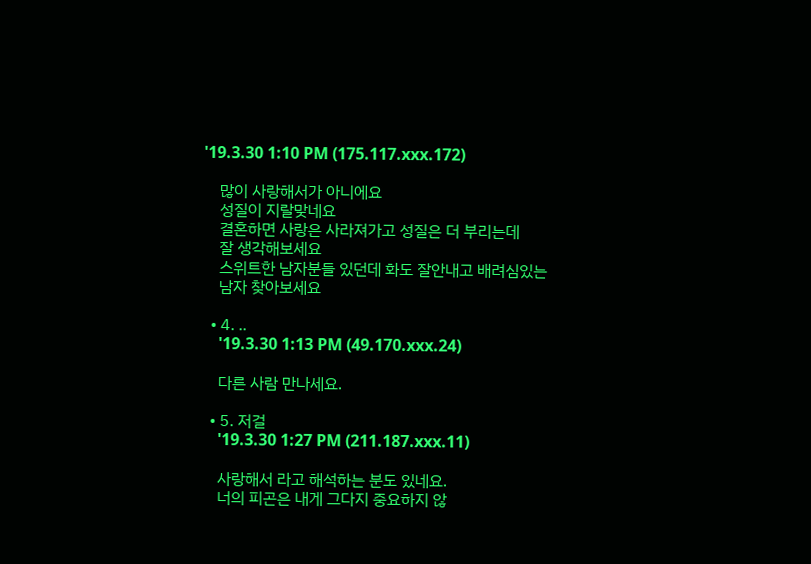'19.3.30 1:10 PM (175.117.xxx.172)

    많이 사랑해서가 아니에요
    성질이 지랄맞네요
    결혼하면 사랑은 사라져가고 성질은 더 부리는데
    잘 생각해보세요
    스위트한 남자분들 있던데 화도 잘안내고 배려심있는
    남자 찾아보세요

  • 4. ..
    '19.3.30 1:13 PM (49.170.xxx.24)

    다른 사람 만나세요.

  • 5. 저걸
    '19.3.30 1:27 PM (211.187.xxx.11)

    사랑해서 라고 해석하는 분도 있네요.
    너의 피곤은 내게 그다지 중요하지 않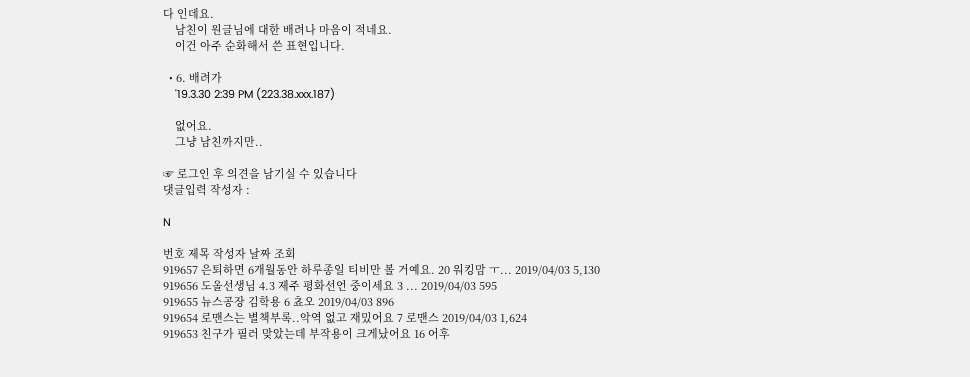다 인데요.
    남친이 원글님에 대한 배려나 마음이 적네요.
    이건 아주 순화해서 쓴 표현입니다.

  • 6. 배려가
    '19.3.30 2:39 PM (223.38.xxx.187)

    없어요.
    그냥 남친까지만..

☞ 로그인 후 의견을 남기실 수 있습니다
댓글입력 작성자 :

N

번호 제목 작성자 날짜 조회
919657 은퇴하면 6개월동안 하루종일 티비만 볼 거예요. 20 워킹맘 ㅜ... 2019/04/03 5,130
919656 도올선생님 4.3 제주 평화선언 중이세요 3 ... 2019/04/03 595
919655 뉴스공장 김학용 6 쵸오 2019/04/03 896
919654 로맨스는 별책부록..악역 없고 재밌어요 7 로맨스 2019/04/03 1,624
919653 친구가 필러 맞았는데 부작용이 크게났어요 16 어후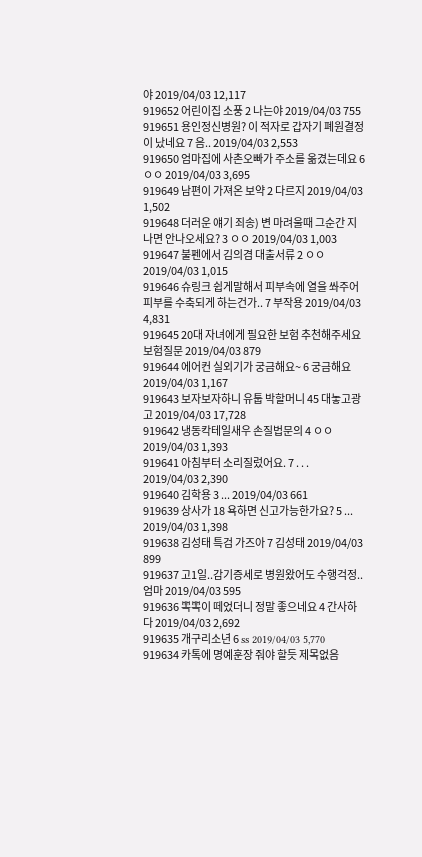야 2019/04/03 12,117
919652 어린이집 소풍 2 나는야 2019/04/03 755
919651 용인정신병원? 이 적자로 갑자기 폐원결정이 났네요 7 음.. 2019/04/03 2,553
919650 엄마집에 사촌오빠가 주소를 옮겼는데요 6 ㅇㅇ 2019/04/03 3,695
919649 남편이 가져온 보약 2 다르지 2019/04/03 1,502
919648 더러운 얘기 죄송) 변 마려울때 그순간 지나면 안나오세요? 3 ㅇㅇ 2019/04/03 1,003
919647 불펜에서 김의겸 대출서류 2 ㅇㅇ 2019/04/03 1,015
919646 슈링크 쉽게말해서 피부속에 열을 쏴주어 피부를 수축되게 하는건가.. 7 부작용 2019/04/03 4,831
919645 20대 자녀에게 필요한 보험 추천해주세요 보험질문 2019/04/03 879
919644 에어컨 실외기가 궁금해요~ 6 궁금해요 2019/04/03 1,167
919643 보자보자하니 유툽 박할머니 45 대놓고광고 2019/04/03 17,728
919642 냉동칵테일새우 손질법문의 4 ㅇㅇ 2019/04/03 1,393
919641 아침부터 소리질렀어요. 7 . . . 2019/04/03 2,390
919640 김학용 3 ... 2019/04/03 661
919639 상사가 18 욕하면 신고가능한가요? 5 ... 2019/04/03 1,398
919638 김성태 특검 가즈아 7 김성태 2019/04/03 899
919637 고1일..감기증세로 병원왔어도 수행걱정.. 엄마 2019/04/03 595
919636 뽁뽁이 떼었더니 정말 좋으네요 4 간사하다 2019/04/03 2,692
919635 개구리소년 6 ss 2019/04/03 5,770
919634 카톡에 명예훈장 줘야 할듯 제목없음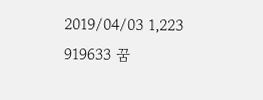2019/04/03 1,223
919633 꿈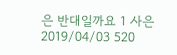은 반대일까요 1 사은 2019/04/03 520